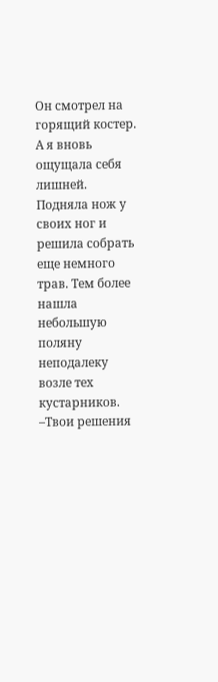Он смотрел на горящий костер. А я вновь ощущала себя лишней. Подняла нож у своих ног и решила собрать еще немного трав. Тем более нашла небольшую поляну неподалеку возле тех кустарников.
–Твои решения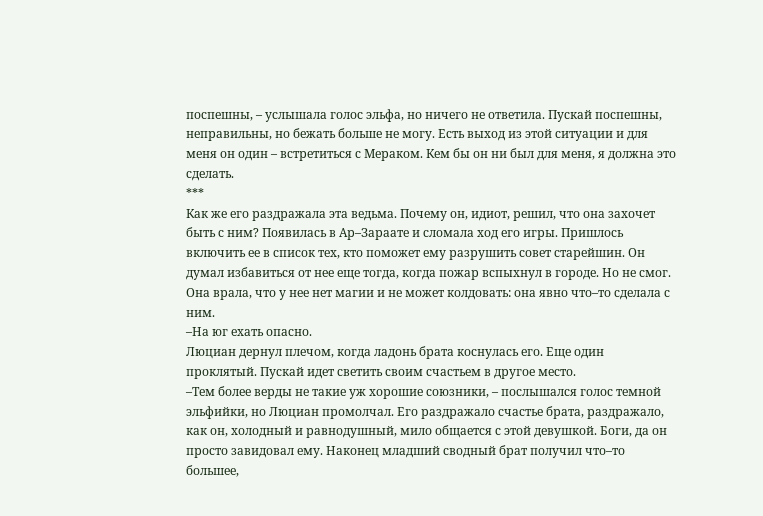поспешны, – услышала голос эльфа, но ничего не ответила. Пускай поспешны, неправильны, но бежать больше не могу. Есть выход из этой ситуации и для меня он один – встретиться с Мераком. Кем бы он ни был для меня, я должна это сделать.
***
Как же его раздражала эта ведьма. Почему он, идиот, решил, что она захочет быть с ним? Появилась в Ар–Зараате и сломала ход его игры. Пришлось включить ее в список тех, кто поможет ему разрушить совет старейшин. Он думал избавиться от нее еще тогда, когда пожар вспыхнул в городе. Но не смог. Она врала, что у нее нет магии и не может колдовать: она явно что–то сделала с ним.
–На юг ехать опасно.
Люциан дернул плечом, когда ладонь брата коснулась его. Еще один проклятый. Пускай идет светить своим счастьем в другое место.
–Тем более верды не такие уж хорошие союзники, – послышался голос темной эльфийки, но Люциан промолчал. Его раздражало счастье брата, раздражало, как он, холодный и равнодушный, мило общается с этой девушкой. Боги, да он просто завидовал ему. Наконец младший сводный брат получил что–то большее,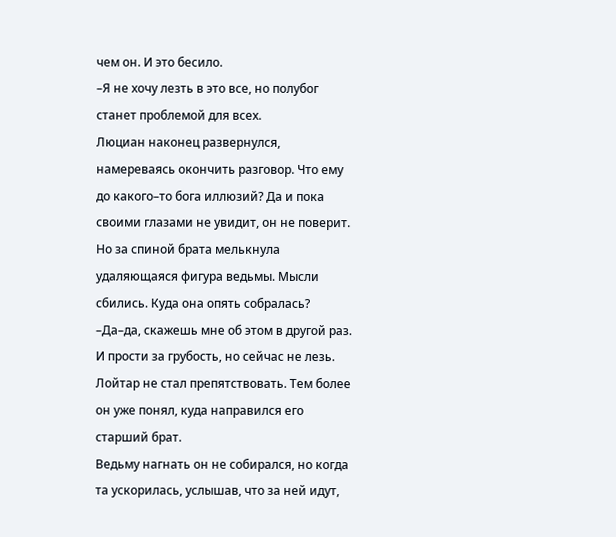чем он. И это бесило.
–Я не хочу лезть в это все, но полубог станет проблемой для всех.
Люциан наконец развернулся, намереваясь окончить разговор. Что ему до какого–то бога иллюзий? Да и пока своими глазами не увидит, он не поверит. Но за спиной брата мелькнула удаляющаяся фигура ведьмы. Мысли сбились. Куда она опять собралась?
–Да–да, скажешь мне об этом в другой раз. И прости за грубость, но сейчас не лезь.
Лойтар не стал препятствовать. Тем более он уже понял, куда направился его старший брат.
Ведьму нагнать он не собирался, но когда та ускорилась, услышав, что за ней идут,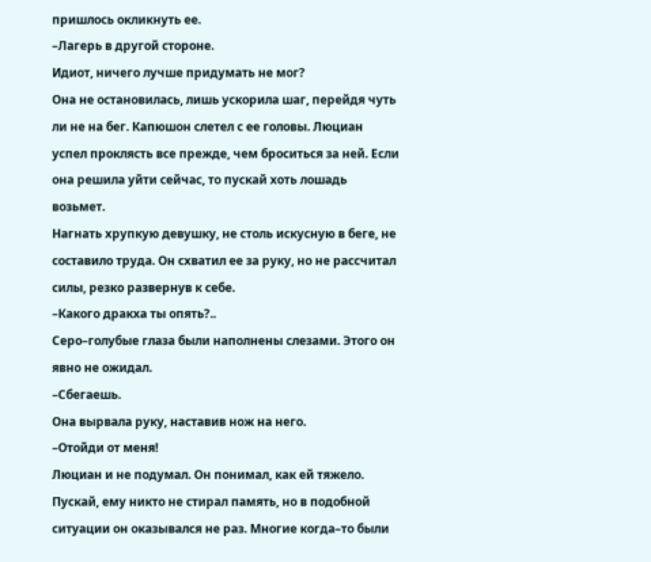пришлось окликнуть ее.
–Лагерь в другой стороне.
Идиот, ничего лучше придумать не мог?
Она не остановилась, лишь ускорила шаг, перейдя чуть ли не на бег. Капюшон слетел с ее головы. Люциан успел проклясть все прежде, чем броситься за ней. Если она решила уйти сейчас, то пускай хоть лошадь возьмет.
Нагнать хрупкую девушку, не столь искусную в беге, не составило труда. Он схватил ее за руку, но не рассчитал силы, резко развернув к себе.
–Какого дракха ты опять?..
Серо–голубые глаза были наполнены слезами. Этого он явно не ожидал.
–Сбегаешь.
Она вырвала руку, наставив нож на него.
–Отойди от меня!
Люциан и не подумал. Он понимал, как ей тяжело. Пускай, ему никто не стирал память, но в подобной ситуации он оказывался не раз. Многие когда–то были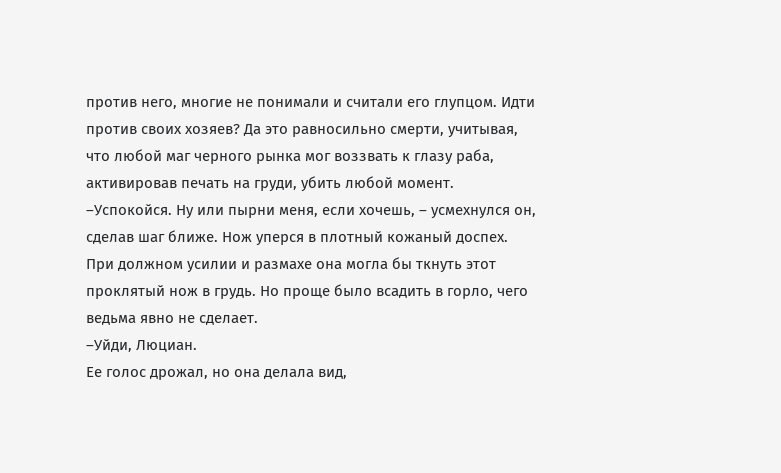против него, многие не понимали и считали его глупцом. Идти против своих хозяев? Да это равносильно смерти, учитывая, что любой маг черного рынка мог воззвать к глазу раба, активировав печать на груди, убить любой момент.
–Успокойся. Ну или пырни меня, если хочешь, – усмехнулся он, сделав шаг ближе. Нож уперся в плотный кожаный доспех. При должном усилии и размахе она могла бы ткнуть этот проклятый нож в грудь. Но проще было всадить в горло, чего ведьма явно не сделает.
–Уйди, Люциан.
Ее голос дрожал, но она делала вид,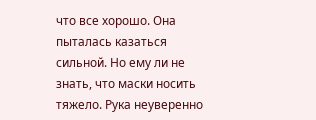что все хорошо. Она пыталась казаться сильной. Но ему ли не знать, что маски носить тяжело. Рука неуверенно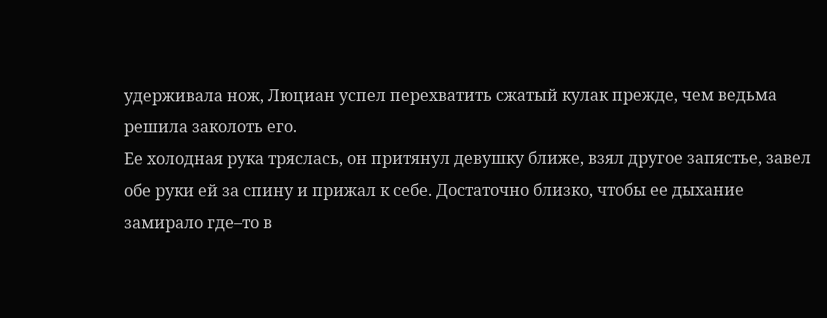удерживала нож, Люциан успел перехватить сжатый кулак прежде, чем ведьма решила заколоть его.
Ее холодная рука тряслась, он притянул девушку ближе, взял другое запястье, завел обе руки ей за спину и прижал к себе. Достаточно близко, чтобы ее дыхание замирало где–то в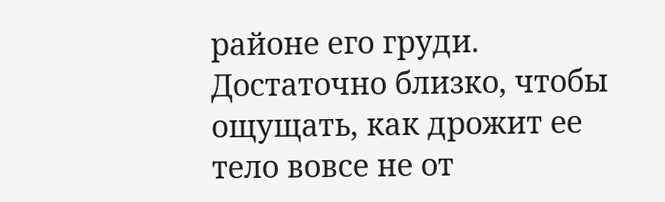районе его груди. Достаточно близко, чтобы ощущать, как дрожит ее тело вовсе не от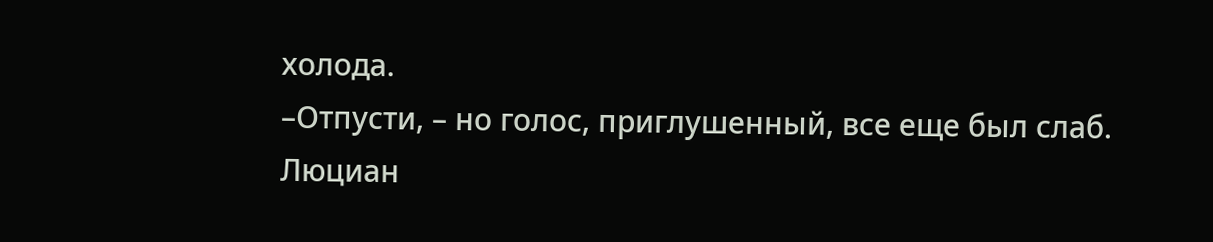холода.
–Отпусти, – но голос, приглушенный, все еще был слаб. Люциан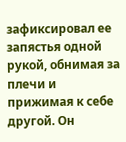зафиксировал ее запястья одной рукой, обнимая за плечи и прижимая к себе другой. Он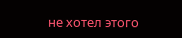не хотел этого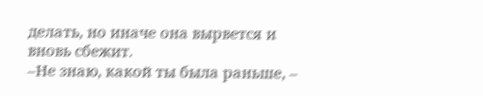делать, но иначе она вырвется и вновь сбежит.
–Не знаю, какой ты была раньше, –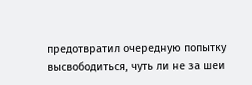предотвратил очередную попытку высвободиться, чуть ли не за шеи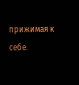прижимая к себе.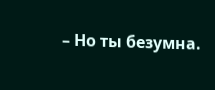– Но ты безумна.